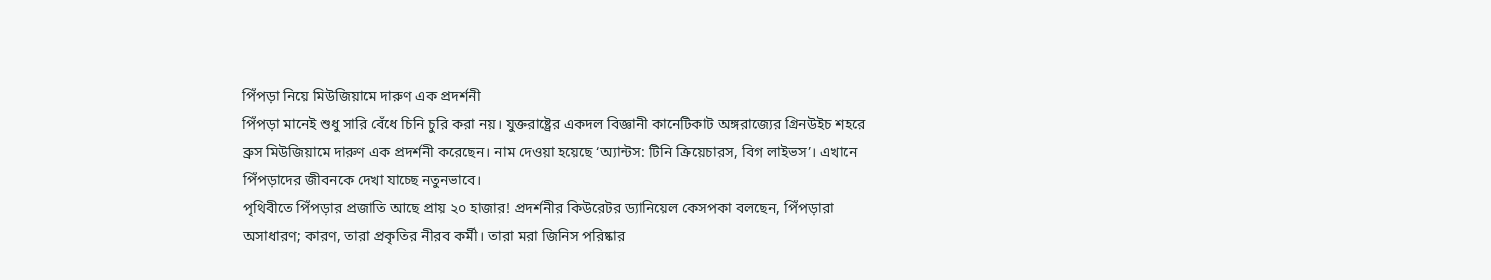পিঁপড়া নিয়ে মিউজিয়ামে দারুণ এক প্রদর্শনী
পিঁপড়া মানেই শুধু সারি বেঁধে চিনি চুরি করা নয়। যুক্তরাষ্ট্রের একদল বিজ্ঞানী কানেটিকাট অঙ্গরাজ্যের গ্রিনউইচ শহরে ব্রুস মিউজিয়ামে দারুণ এক প্রদর্শনী করেছেন। নাম দেওয়া হয়েছে ‘অ্যান্টস: টিনি ক্রিয়েচারস, বিগ লাইভস’। এখানে পিঁপড়াদের জীবনকে দেখা যাচ্ছে নতুনভাবে।
পৃথিবীতে পিঁপড়ার প্রজাতি আছে প্রায় ২০ হাজার! প্রদর্শনীর কিউরেটর ড্যানিয়েল কেসপকা বলছেন, পিঁপড়ারা অসাধারণ; কারণ, তারা প্রকৃতির নীরব কর্মী। তারা মরা জিনিস পরিষ্কার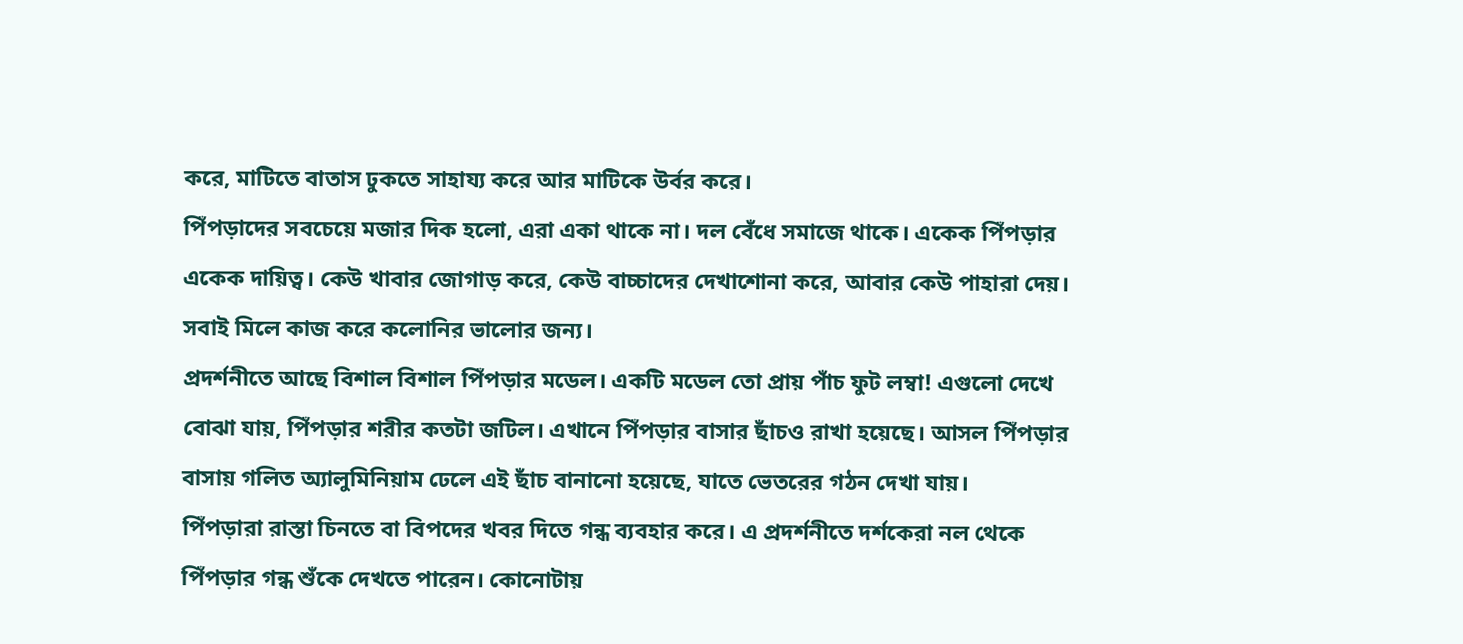করে, মাটিতে বাতাস ঢুকতে সাহায্য করে আর মাটিকে উর্বর করে।
পিঁপড়াদের সবচেয়ে মজার দিক হলো, এরা একা থাকে না। দল বেঁধে সমাজে থাকে। একেক পিঁপড়ার একেক দায়িত্ব। কেউ খাবার জোগাড় করে, কেউ বাচ্চাদের দেখাশোনা করে, আবার কেউ পাহারা দেয়। সবাই মিলে কাজ করে কলোনির ভালোর জন্য।
প্রদর্শনীতে আছে বিশাল বিশাল পিঁপড়ার মডেল। একটি মডেল তো প্রায় পাঁচ ফুট লম্বা! এগুলো দেখে বোঝা যায়, পিঁপড়ার শরীর কতটা জটিল। এখানে পিঁপড়ার বাসার ছাঁচও রাখা হয়েছে। আসল পিঁপড়ার বাসায় গলিত অ্যালুমিনিয়াম ঢেলে এই ছাঁচ বানানো হয়েছে, যাতে ভেতরের গঠন দেখা যায়।
পিঁপড়ারা রাস্তা চিনতে বা বিপদের খবর দিতে গন্ধ ব্যবহার করে। এ প্রদর্শনীতে দর্শকেরা নল থেকে পিঁপড়ার গন্ধ শুঁকে দেখতে পারেন। কোনোটায়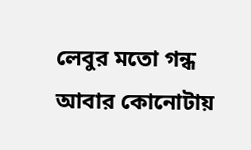লেবুর মতো গন্ধ আবার কোনোটায়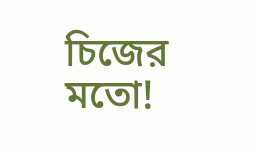চিজের মতো!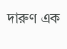দারুণ এক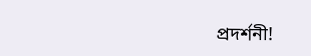প্রদর্শনী!